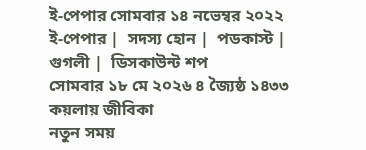ই-পেপার সোমবার ১৪ নভেম্বর ২০২২
ই-পেপার |  সদস্য হোন |  পডকাস্ট |  গুগলী |  ডিসকাউন্ট শপ
সোমবার ১৮ মে ২০২৬ ৪ জ্যৈষ্ঠ ১৪৩৩
কয়লায় জীবিকা
নতুন সময়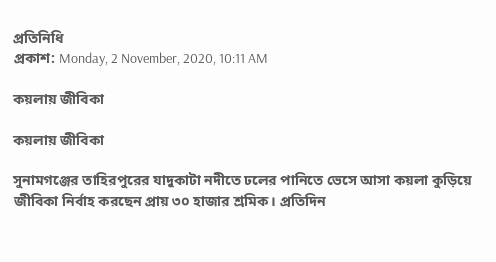প্রতিনিধি
প্রকাশ: Monday, 2 November, 2020, 10:11 AM

কয়লায় জীবিকা

কয়লায় জীবিকা

সুনামগঞ্জের তাহিরপুরের যাদুকাটা নদীতে ঢলের পানিতে ভেসে আসা কয়লা কুড়িয়ে জীবিকা নির্বাহ করছেন প্রায় ৩০ হাজার শ্রমিক। প্রতিদিন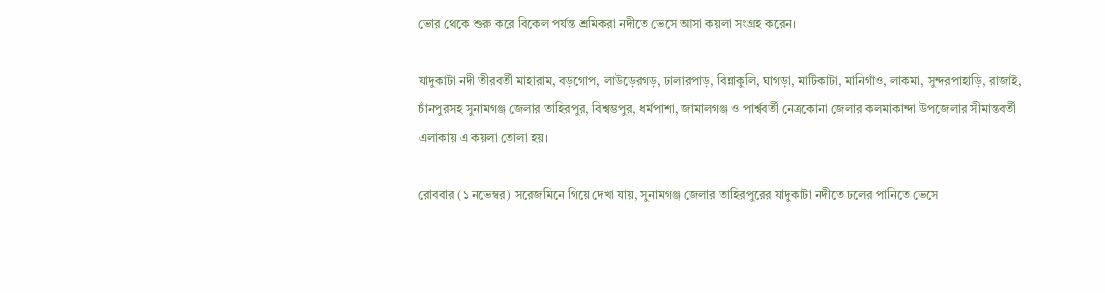ভোর থেকে শুরু করে বিকেল পর্যন্ত শ্রমিকরা নদীতে ভেসে আসা কয়লা সংগ্রহ করেন।

যাদুকাটা নদী তীরবর্তী মাহারাম, বড়গোপ, লাউড়েরগড়, ঢালারপাড়, বিন্নাকুলি, ঘাগড়া, মাটিকাটা, মানিগাঁও, লাকমা, সুন্দরপাহাড়ি, রাজাই, চাঁনপুরসহ সুনামগঞ্জ জেলার তাহিরপুর, বিশ্বম্ভপুর, ধর্মপাশা, জামালগঞ্জ ও পার্শ্ববর্তী নেত্রকোনা জেলার কলমাকান্দা উপজেলার সীমান্তবর্তী এলাকায় এ কয়লা তোলা হয়।

রোববার (১ নভেম্বর) সরেজমিনে গিয়ে দেখা যায়, সুনামগঞ্জ জেলার তাহিরপুরের যাদুকাটা নদীতে ঢলের পানিতে ভেসে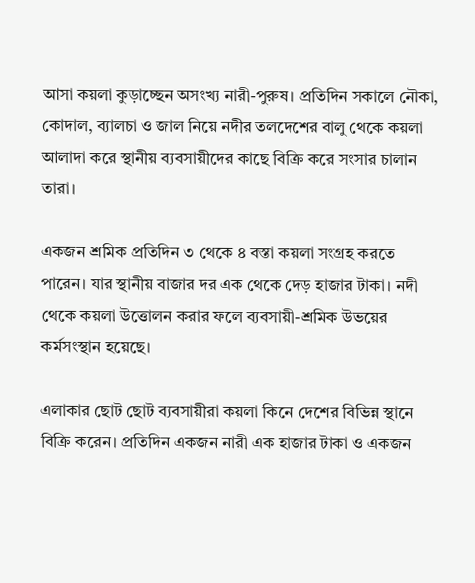আসা কয়লা কুড়াচ্ছেন অসংখ্য নারী-পুরুষ। প্রতিদিন সকালে নৌকা, কোদাল, ব্যালচা ও জাল নিয়ে নদীর তলদেশের বালু থেকে কয়লা আলাদা করে স্থানীয় ব্যবসায়ীদের কাছে বিক্রি করে সংসার চালান তারা।

একজন শ্রমিক প্রতিদিন ৩ থেকে ৪ বস্তা কয়লা সংগ্রহ করতে পারেন। যার স্থানীয় বাজার দর এক থেকে দেড় হাজার টাকা। নদী থেকে কয়লা উত্তোলন করার ফলে ব্যবসায়ী-শ্রমিক উভয়ের কর্মসংস্থান হয়েছে।

এলাকার ছোট ছোট ব্যবসায়ীরা কয়লা কিনে দেশের বিভিন্ন স্থানে বিক্রি করেন। প্রতিদিন একজন নারী এক হাজার টাকা ও একজন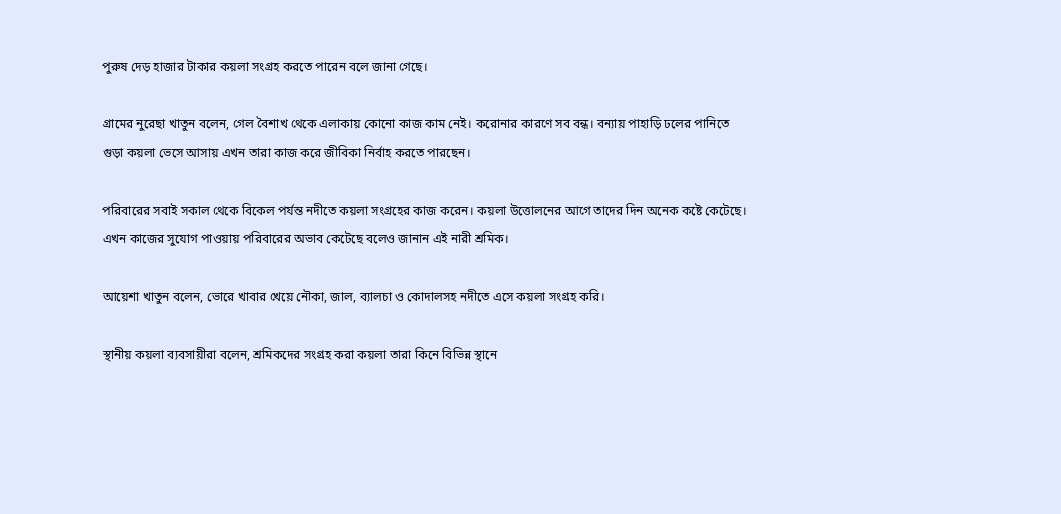পুরুষ দেড় হাজার টাকার কয়লা সংগ্রহ করতে পারেন বলে জানা গেছে।

গ্রামের নুরেছা খাতুন বলেন, গেল বৈশাখ থেকে এলাকায় কোনো কাজ কাম নেই। করোনার কারণে সব বন্ধ। বন্যায় পাহাড়ি ঢলের পানিতে গুড়া কয়লা ভেসে আসায় এখন তারা কাজ করে জীবিকা নির্বাহ করতে পারছেন।

পরিবারের সবাই সকাল থেকে বিকেল পর্যন্ত নদীতে কয়লা সংগ্রহের কাজ করেন। কয়লা উত্তোলনের আগে তাদের দিন অনেক কষ্টে কেটেছে। এখন কাজের সুযোগ পাওয়ায় পরিবারের অভাব কেটেছে বলেও জানান এই নারী শ্রমিক।

আয়েশা খাতুন বলেন, ভোরে খাবার খেয়ে নৌকা, জাল, ব্যালচা ও কোদালসহ নদীতে এসে কয়লা সংগ্রহ করি।

স্থানীয় কয়লা ব্যবসায়ীরা বলেন, শ্রমিকদের সংগ্রহ করা কয়লা তারা কিনে বিভিন্ন স্থানে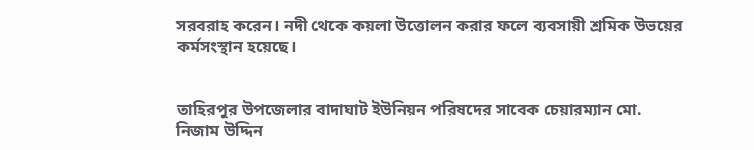সরবরাহ করেন। নদী থেকে কয়লা উত্তোলন করার ফলে ব্যবসায়ী শ্রমিক উভয়ের কর্মসংস্থান হয়েছে।


তাহিরপুর উপজেলার বাদাঘাট ইউনিয়ন পরিষদের সাবেক চেয়ারম্যান মো. নিজাম উদ্দিন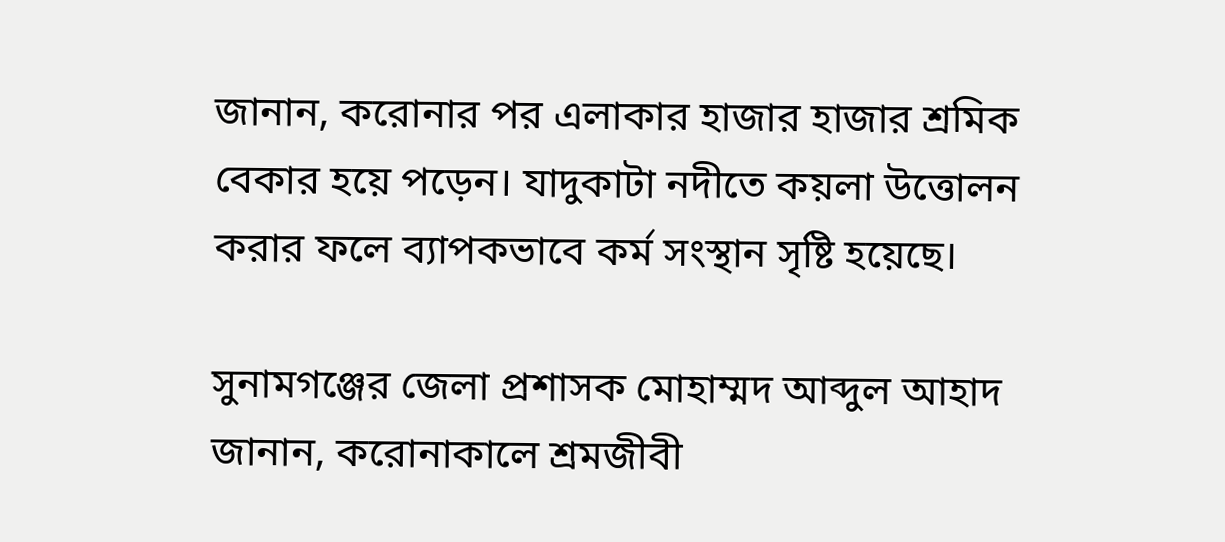জানান, করোনার পর এলাকার হাজার হাজার শ্রমিক বেকার হয়ে পড়েন। যাদুকাটা নদীতে কয়লা উত্তোলন করার ফলে ব্যাপকভাবে কর্ম সংস্থান সৃষ্টি হয়েছে।

সুনামগঞ্জের জেলা প্রশাসক মোহাম্মদ আব্দুল আহাদ জানান, করোনাকালে শ্রমজীবী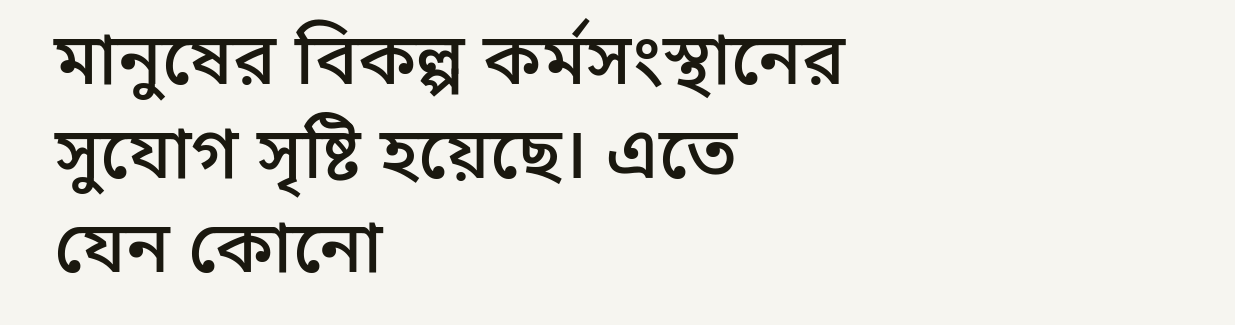মানুষের বিকল্প কর্মসংস্থানের সুযোগ সৃষ্টি হয়েছে। এতে যেন কোনো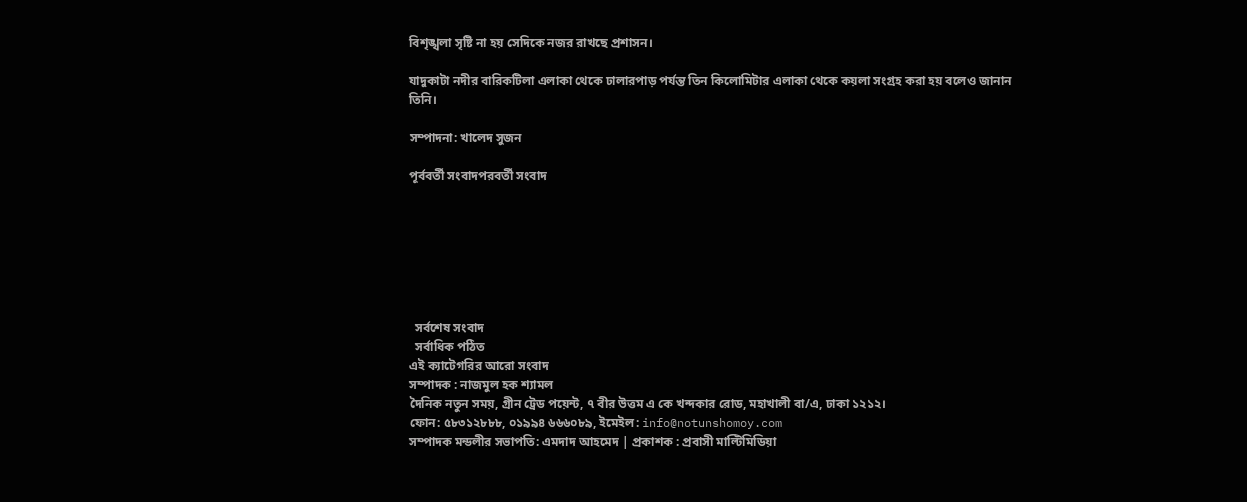বিশৃঙ্খলা সৃষ্টি না হয় সেদিকে নজর রাখছে প্রশাসন।

যাদুকাটা নদীর বারিকটিলা এলাকা থেকে ঢালারপাড় পর্যন্ত তিন কিলোমিটার এলাকা থেকে কয়লা সংগ্রহ করা হয় বলেও জানান তিনি।

সম্পাদনা: খালেদ সুজন

পূর্ববর্তী সংবাদপরবর্তী সংবাদ







  সর্বশেষ সংবাদ
  সর্বাধিক পঠিত
এই ক্যাটেগরির আরো সংবাদ
সম্পাদক : নাজমুল হক শ্যামল
দৈনিক নতুন সময়, গ্রীন ট্রেড পয়েন্ট, ৭ বীর উত্তম এ কে খন্দকার রোড, মহাখালী বা/এ, ঢাকা ১২১২।
ফোন: ৫৮৩১২৮৮৮, ০১৯৯৪ ৬৬৬০৮৯, ইমেইল: info@notunshomoy.com
সম্পাদক মন্ডলীর সভাপতি: এমদাদ আহমেদ | প্রকাশক : প্রবাসী মাল্টিমিডিয়া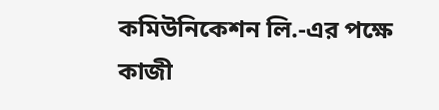কমিউনিকেশন লি.-এর পক্ষে কাজী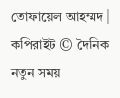তোফায়েল আহম্মদ | কপিরাইট © দৈনিক নতুন সময়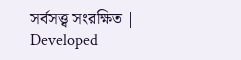সর্বসত্ত্ব সংরক্ষিত | Developed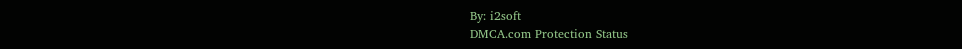By: i2soft
DMCA.com Protection Status